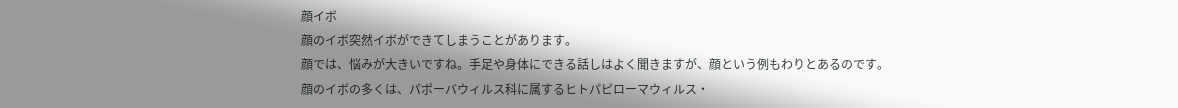顔イボ
顔のイボ突然イボができてしまうことがあります。
顔では、悩みが大きいですね。手足や身体にできる話しはよく聞きますが、顔という例もわりとあるのです。
顔のイボの多くは、パポーバウィルス科に属するヒトパピローマウィルス・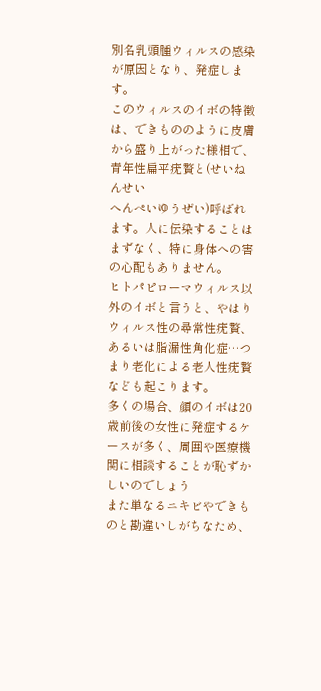別名乳頭腫ウィルスの感染が原因となり、発症します。
このウィルスのイボの特徴は、できもののように皮膚から盛り上がった様相で、青年性扁平疣贅と(せいねんせい
へんぺいゆうぜい)呼ばれます。人に伝染することはまずなく、特に身体への害の心配もありません。
ヒトパピローマウィルス以外のイボと言うと、やはりウィルス性の尋常性疣贅、あるいは脂漏性角化症…つまり老化による老人性疣贅なども起こります。
多くの場合、顔のイボは20歳前後の女性に発症するケースが多く、周囲や医療機関に相談することが恥ずかしいのでしょう
また単なるニキビやできものと勘違いしがちなため、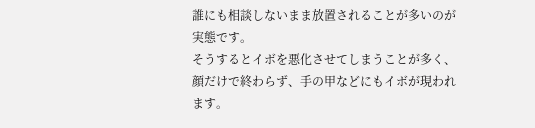誰にも相談しないまま放置されることが多いのが実態です。
そうするとイボを悪化させてしまうことが多く、顔だけで終わらず、手の甲などにもイボが現われます。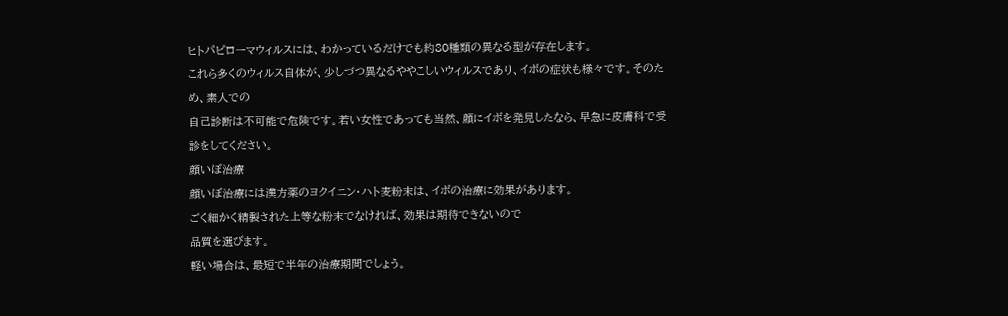ヒトパピローマウィルスには、わかっているだけでも約80種類の異なる型が存在します。
これら多くのウィルス自体が、少しづつ異なるややこしいウィルスであり、イボの症状も様々です。そのため、素人での
自己診断は不可能で危険です。若い女性であっても当然、顔にイボを発見したなら、早急に皮膚科で受診をしてください。
顔いぼ治療
顔いぼ治療には漢方薬のヨクイニン・ハト麦粉末は、イボの治療に効果があります。
ごく細かく精製された上等な粉末でなければ、効果は期待できないので
品質を選びます。
軽い場合は、最短で半年の治療期間でしょう。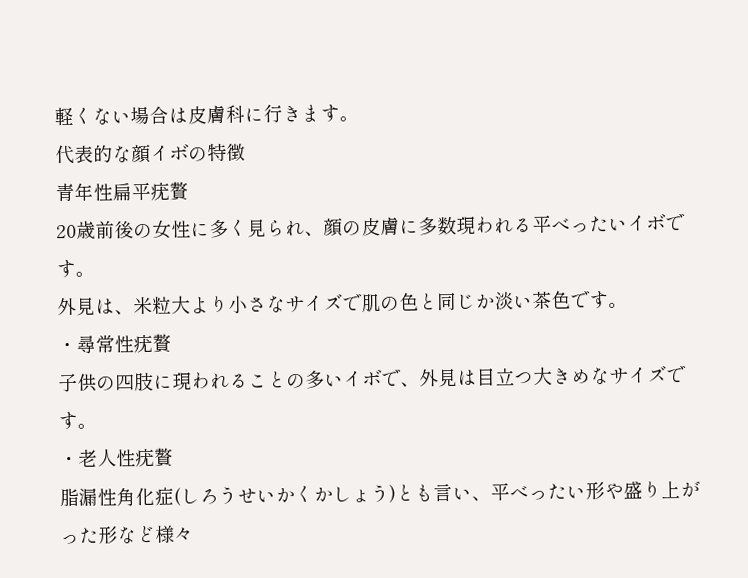軽くない場合は皮膚科に行きます。
代表的な顔イボの特徴
青年性扁平疣贅
20歳前後の女性に多く見られ、顔の皮膚に多数現われる平べったいイボです。
外見は、米粒大より小さなサイズで肌の色と同じか淡い茶色です。
・尋常性疣贅
子供の四肢に現われることの多いイボで、外見は目立つ大きめなサイズです。
・老人性疣贅
脂漏性角化症(しろうせいかくかしょう)とも言い、平べったい形や盛り上がった形など様々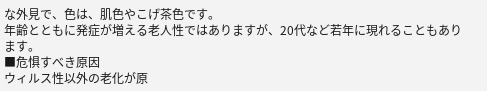な外見で、色は、肌色やこげ茶色です。
年齢とともに発症が増える老人性ではありますが、20代など若年に現れることもあります。
■危惧すべき原因
ウィルス性以外の老化が原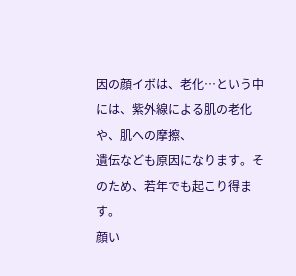因の顔イボは、老化…という中には、紫外線による肌の老化や、肌への摩擦、
遺伝なども原因になります。そのため、若年でも起こり得ます。
顔い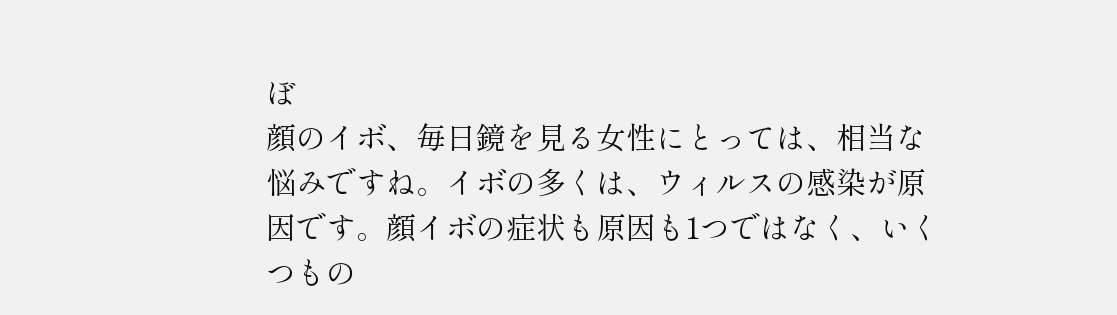ぼ
顔のイボ、毎日鏡を見る女性にとっては、相当な悩みですね。イボの多くは、ウィルスの感染が原因です。顔イボの症状も原因も1つではなく、いくつもの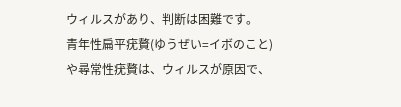ウィルスがあり、判断は困難です。
青年性扁平疣贅(ゆうぜい=イボのこと)や尋常性疣贅は、ウィルスが原因で、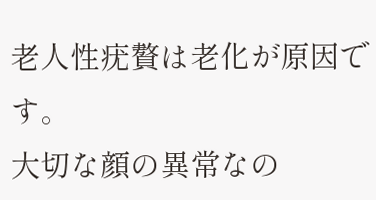老人性疣贅は老化が原因です。
大切な顔の異常なの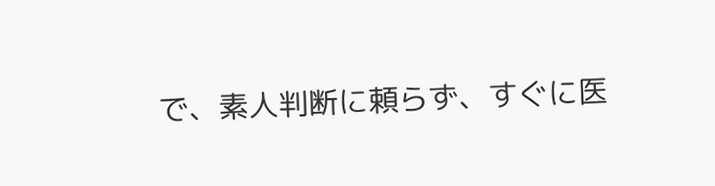で、素人判断に頼らず、すぐに医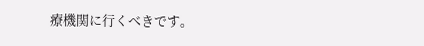療機関に行くべきです。